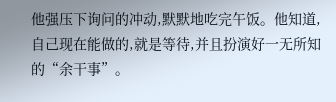他强压下询问的冲动,默默地吃完午饭。他知道,自己现在能做的,就是等待,并且扮演好一无所知的“余干事”。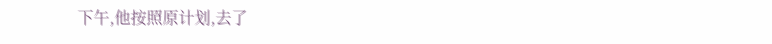下午,他按照原计划,去了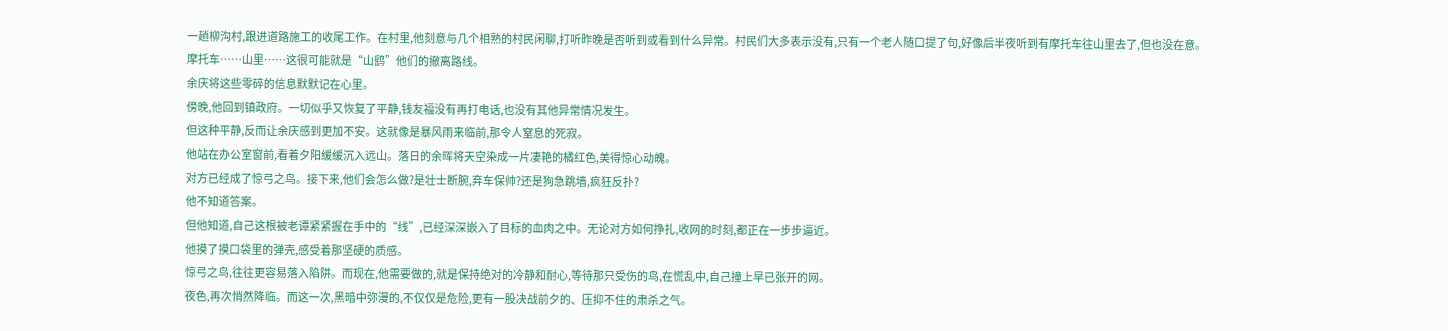一趟柳沟村,跟进道路施工的收尾工作。在村里,他刻意与几个相熟的村民闲聊,打听昨晚是否听到或看到什么异常。村民们大多表示没有,只有一个老人随口提了句,好像后半夜听到有摩托车往山里去了,但也没在意。
摩托车……山里……这很可能就是“山鹞”他们的撤离路线。
余庆将这些零碎的信息默默记在心里。
傍晚,他回到镇政府。一切似乎又恢复了平静,钱友福没有再打电话,也没有其他异常情况发生。
但这种平静,反而让余庆感到更加不安。这就像是暴风雨来临前,那令人窒息的死寂。
他站在办公室窗前,看着夕阳缓缓沉入远山。落日的余晖将天空染成一片凄艳的橘红色,美得惊心动魄。
对方已经成了惊弓之鸟。接下来,他们会怎么做?是壮士断腕,弃车保帅?还是狗急跳墙,疯狂反扑?
他不知道答案。
但他知道,自己这根被老谭紧紧握在手中的“线”,已经深深嵌入了目标的血肉之中。无论对方如何挣扎,收网的时刻,都正在一步步逼近。
他摸了摸口袋里的弹壳,感受着那坚硬的质感。
惊弓之鸟,往往更容易落入陷阱。而现在,他需要做的,就是保持绝对的冷静和耐心,等待那只受伤的鸟,在慌乱中,自己撞上早已张开的网。
夜色,再次悄然降临。而这一次,黑暗中弥漫的,不仅仅是危险,更有一股决战前夕的、压抑不住的肃杀之气。